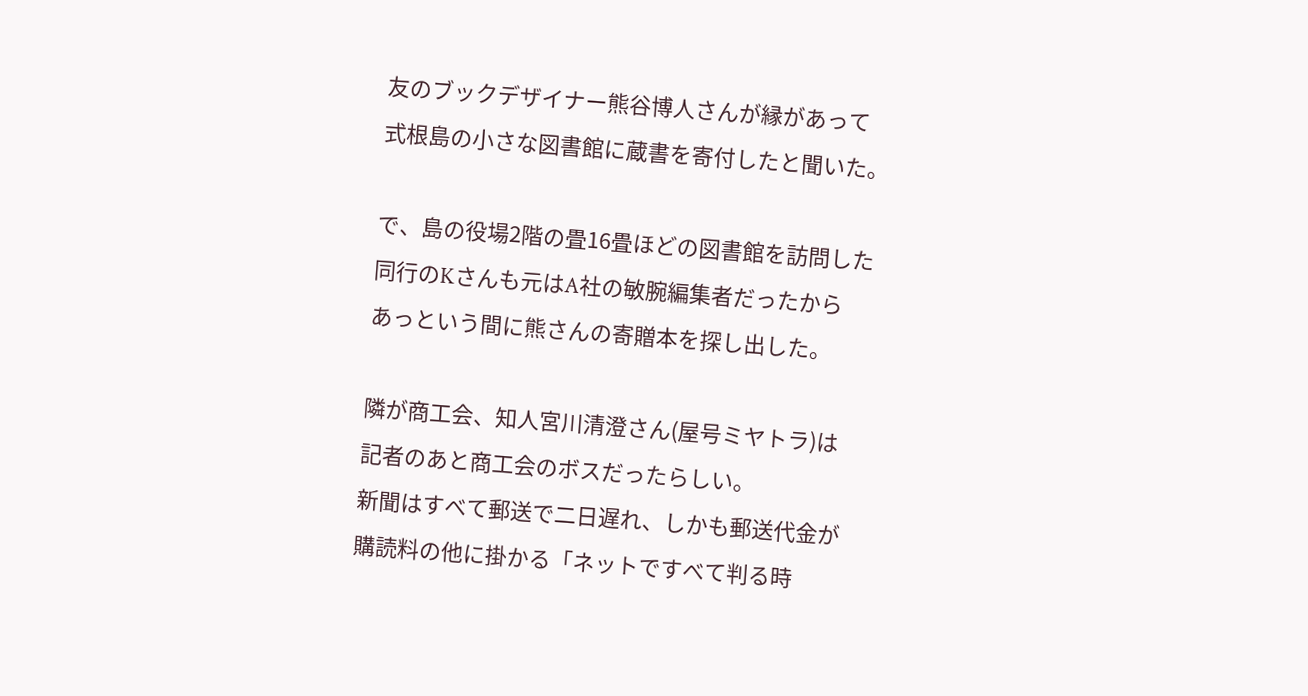友のブックデザイナー熊谷博人さんが縁があって
式根島の小さな図書館に蔵書を寄付したと聞いた。

で、島の役場2階の畳16畳ほどの図書館を訪問した
同行のKさんも元はA社の敏腕編集者だったから
あっという間に熊さんの寄贈本を探し出した。

隣が商工会、知人宮川清澄さん(屋号ミヤトラ)は
記者のあと商工会のボスだったらしい。
新聞はすべて郵送で二日遅れ、しかも郵送代金が
購読料の他に掛かる「ネットですべて判る時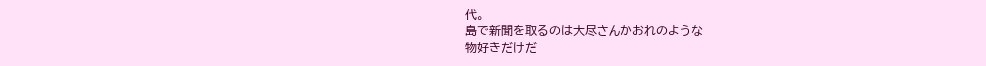代。
島で新聞を取るのは大尽さんかおれのような
物好きだけだ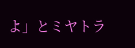よ」とミヤトラ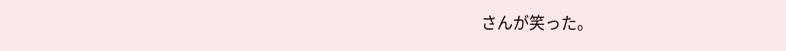さんが笑った。